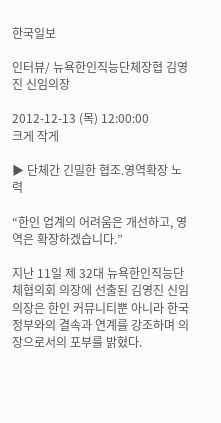한국일보

인터뷰/ 뉴욕한인직능단체장협 김영진 신임의장

2012-12-13 (목) 12:00:00
크게 작게

▶ 단체간 긴밀한 협조.영역확장 노력

“한인 업계의 어려움은 개선하고, 영역은 확장하겠습니다.”

지난 11일 제 32대 뉴욕한인직능단체협의회 의장에 선출된 김영진 신임의장은 한인 커뮤니티뿐 아니라 한국정부와의 결속과 연계를 강조하며 의장으로서의 포부를 밝혔다.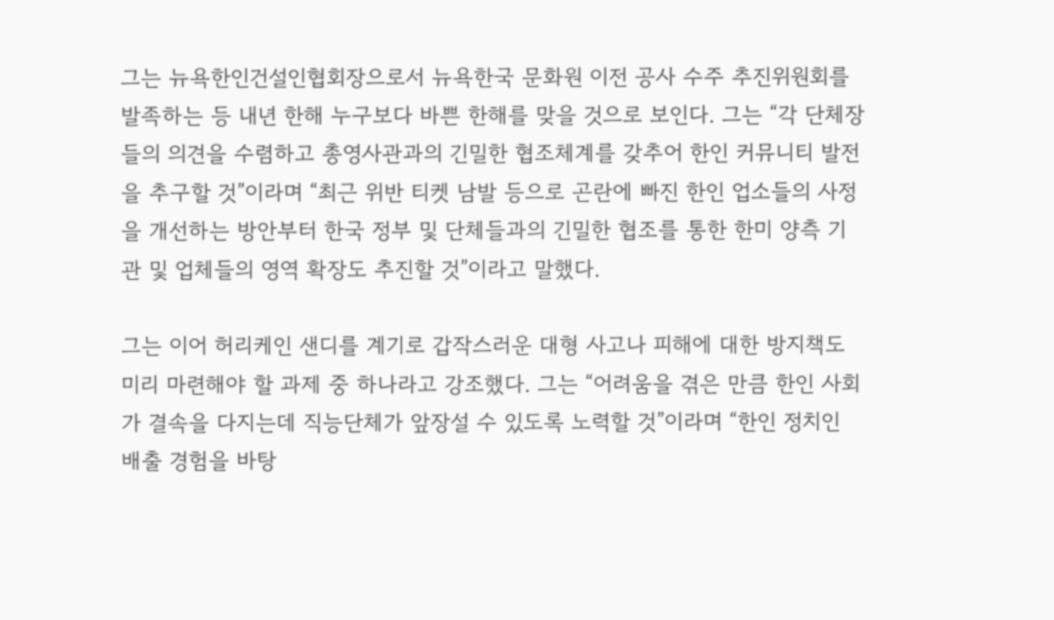그는 뉴욕한인건설인협회장으로서 뉴욕한국 문화원 이전 공사 수주 추진위원회를 발족하는 등 내년 한해 누구보다 바쁜 한해를 맞을 것으로 보인다. 그는 “각 단체장들의 의견을 수렴하고 총영사관과의 긴밀한 협조체계를 갖추어 한인 커뮤니티 발전을 추구할 것”이라며 “최근 위반 티켓 남발 등으로 곤란에 빠진 한인 업소들의 사정을 개선하는 방안부터 한국 정부 및 단체들과의 긴밀한 협조를 통한 한미 양측 기관 및 업체들의 영역 확장도 추진할 것”이라고 말했다.

그는 이어 허리케인 샌디를 계기로 갑작스러운 대형 사고나 피해에 대한 방지책도 미리 마련해야 할 과제 중 하나라고 강조했다. 그는 “어려움을 겪은 만큼 한인 사회가 결속을 다지는데 직능단체가 앞장설 수 있도록 노력할 것”이라며 “한인 정치인 배출 경험을 바탕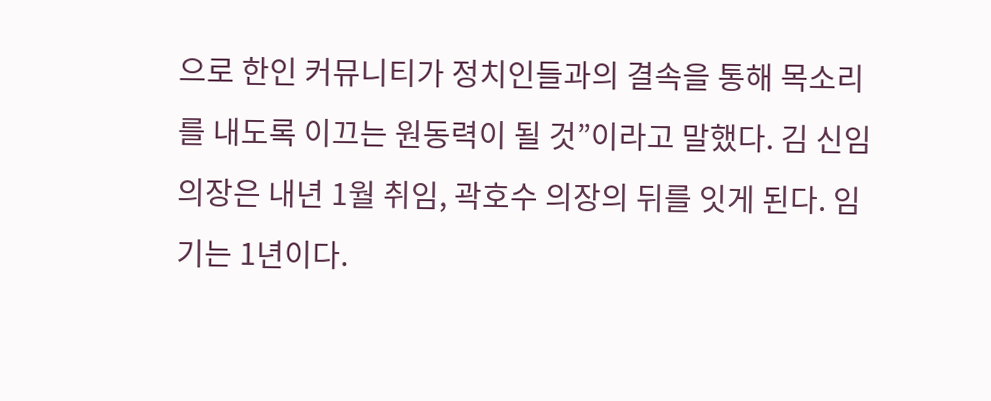으로 한인 커뮤니티가 정치인들과의 결속을 통해 목소리를 내도록 이끄는 원동력이 될 것”이라고 말했다. 김 신임의장은 내년 1월 취임, 곽호수 의장의 뒤를 잇게 된다. 임기는 1년이다.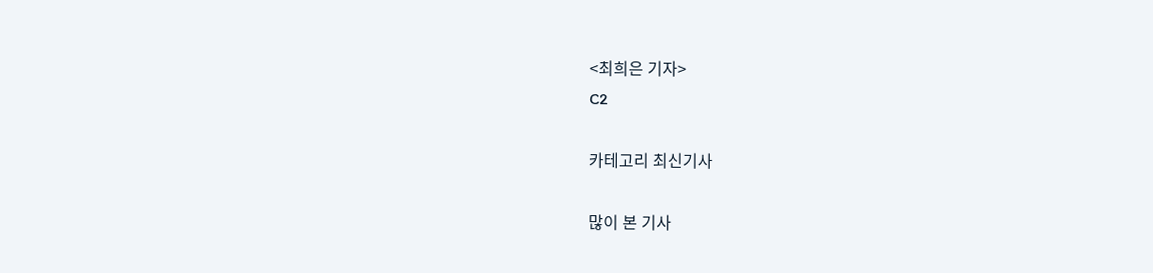<최희은 기자>
C2

카테고리 최신기사

많이 본 기사